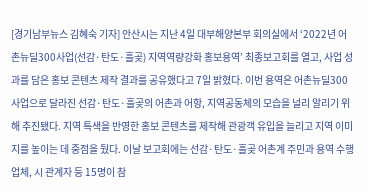[경기남부뉴스 김혜숙 기자] 안산시는 지난 4일 대부해양본부 회의실에서 ‘2022년 어촌뉴딜300사업(선감·탄도·흘곶) 지역역량강화 홍보용역’ 최종보고회를 열고, 사업 성과를 담은 홍보 콘텐츠 제작 결과를 공유했다고 7일 밝혔다. 이번 용역은 어촌뉴딜300사업으로 달라진 선감·탄도·흘곶의 어촌과 어항, 지역공동체의 모습을 널리 알리기 위해 추진됐다. 지역 특색을 반영한 홍보 콘텐츠를 제작해 관광객 유입을 늘리고 지역 이미지를 높이는 데 중점을 뒀다. 이날 보고회에는 선감·탄도·흘곶 어촌계 주민과 용역 수행업체, 시 관계자 등 15명이 참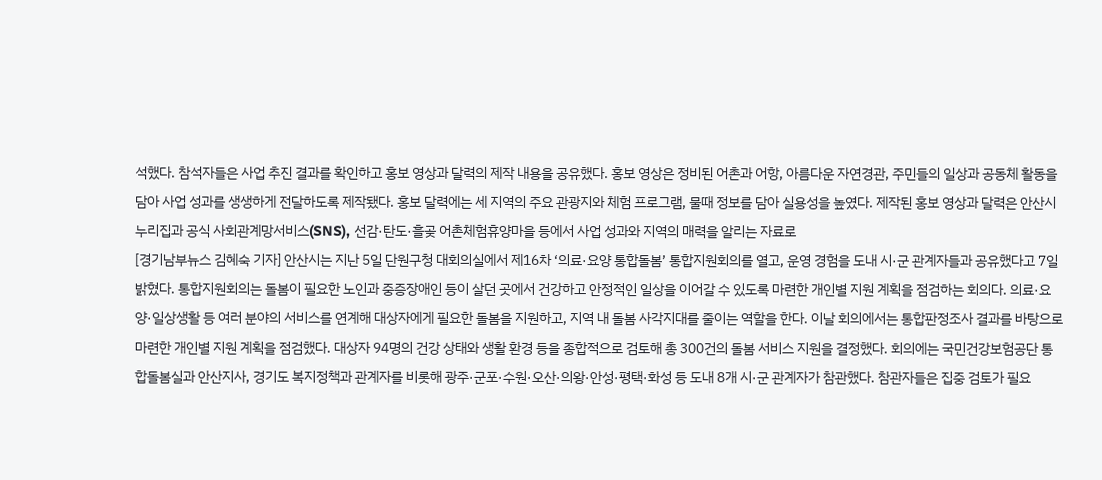석했다. 참석자들은 사업 추진 결과를 확인하고 홍보 영상과 달력의 제작 내용을 공유했다. 홍보 영상은 정비된 어촌과 어항, 아름다운 자연경관, 주민들의 일상과 공동체 활동을 담아 사업 성과를 생생하게 전달하도록 제작됐다. 홍보 달력에는 세 지역의 주요 관광지와 체험 프로그램, 물때 정보를 담아 실용성을 높였다. 제작된 홍보 영상과 달력은 안산시 누리집과 공식 사회관계망서비스(SNS), 선감·탄도·흘곶 어촌체험휴양마을 등에서 사업 성과와 지역의 매력을 알리는 자료로
[경기남부뉴스 김혜숙 기자] 안산시는 지난 5일 단원구청 대회의실에서 제16차 ‘의료·요양 통합돌봄’ 통합지원회의를 열고, 운영 경험을 도내 시·군 관계자들과 공유했다고 7일 밝혔다. 통합지원회의는 돌봄이 필요한 노인과 중증장애인 등이 살던 곳에서 건강하고 안정적인 일상을 이어갈 수 있도록 마련한 개인별 지원 계획을 점검하는 회의다. 의료·요양·일상생활 등 여러 분야의 서비스를 연계해 대상자에게 필요한 돌봄을 지원하고, 지역 내 돌봄 사각지대를 줄이는 역할을 한다. 이날 회의에서는 통합판정조사 결과를 바탕으로 마련한 개인별 지원 계획을 점검했다. 대상자 94명의 건강 상태와 생활 환경 등을 종합적으로 검토해 총 300건의 돌봄 서비스 지원을 결정했다. 회의에는 국민건강보험공단 통합돌봄실과 안산지사, 경기도 복지정책과 관계자를 비롯해 광주·군포·수원·오산·의왕·안성·평택·화성 등 도내 8개 시·군 관계자가 참관했다. 참관자들은 집중 검토가 필요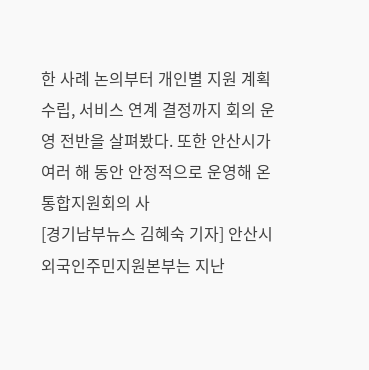한 사례 논의부터 개인별 지원 계획 수립, 서비스 연계 결정까지 회의 운영 전반을 살펴봤다. 또한 안산시가 여러 해 동안 안정적으로 운영해 온 통합지원회의 사
[경기남부뉴스 김혜숙 기자] 안산시 외국인주민지원본부는 지난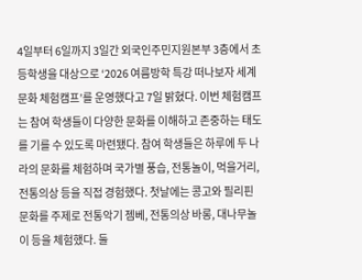4일부터 6일까지 3일간 외국인주민지원본부 3층에서 초등학생을 대상으로 ‘2026 여름방학 특강 떠나보자 세계문화 체험캠프’를 운영했다고 7일 밝혔다. 이번 체험캠프는 참여 학생들이 다양한 문화를 이해하고 존중하는 태도를 기를 수 있도록 마련됐다. 참여 학생들은 하루에 두 나라의 문화를 체험하며 국가별 풍습, 전통놀이, 먹을거리, 전통의상 등을 직접 경험했다. 첫날에는 콩고와 필리핀 문화를 주제로 전통악기 젬베, 전통의상 바롱, 대나무놀이 등을 체험했다. 둘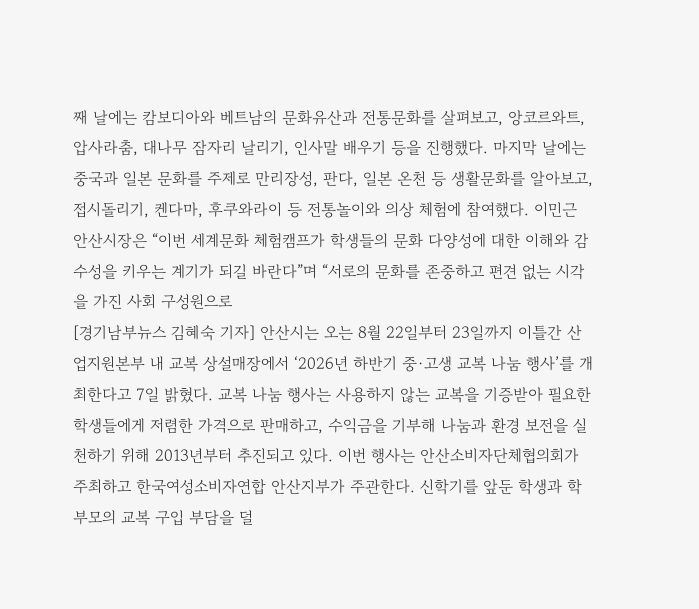째 날에는 캄보디아와 베트남의 문화유산과 전통문화를 살펴보고, 앙코르와트, 압사라춤, 대나무 잠자리 날리기, 인사말 배우기 등을 진행했다. 마지막 날에는 중국과 일본 문화를 주제로 만리장성, 판다, 일본 온천 등 생활문화를 알아보고, 접시돌리기, 켄다마, 후쿠와라이 등 전통놀이와 의상 체험에 참여했다. 이민근 안산시장은 “이번 세계문화 체험캠프가 학생들의 문화 다양성에 대한 이해와 감수성을 키우는 계기가 되길 바란다”며 “서로의 문화를 존중하고 편견 없는 시각을 가진 사회 구성원으로
[경기남부뉴스 김혜숙 기자] 안산시는 오는 8월 22일부터 23일까지 이틀간 산업지원본부 내 교복 상설매장에서 ‘2026년 하반기 중·고생 교복 나눔 행사’를 개최한다고 7일 밝혔다. 교복 나눔 행사는 사용하지 않는 교복을 기증받아 필요한 학생들에게 저렴한 가격으로 판매하고, 수익금을 기부해 나눔과 환경 보전을 실천하기 위해 2013년부터 추진되고 있다. 이번 행사는 안산소비자단체협의회가 주최하고 한국여성소비자연합 안산지부가 주관한다. 신학기를 앞둔 학생과 학부모의 교복 구입 부담을 덜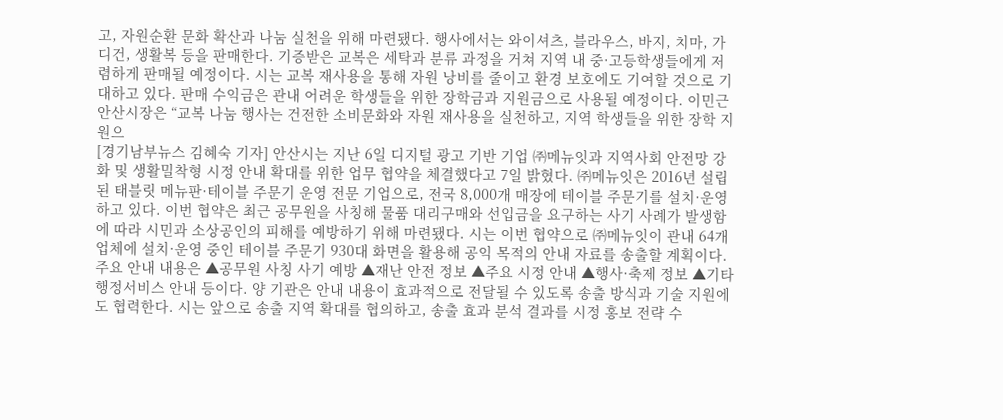고, 자원순환 문화 확산과 나눔 실천을 위해 마련됐다. 행사에서는 와이셔츠, 블라우스, 바지, 치마, 가디건, 생활복 등을 판매한다. 기증받은 교복은 세탁과 분류 과정을 거쳐 지역 내 중·고등학생들에게 저렴하게 판매될 예정이다. 시는 교복 재사용을 통해 자원 낭비를 줄이고 환경 보호에도 기여할 것으로 기대하고 있다. 판매 수익금은 관내 어려운 학생들을 위한 장학금과 지원금으로 사용될 예정이다. 이민근 안산시장은 “교복 나눔 행사는 건전한 소비문화와 자원 재사용을 실천하고, 지역 학생들을 위한 장학 지원으
[경기남부뉴스 김혜숙 기자] 안산시는 지난 6일 디지털 광고 기반 기업 ㈜메뉴잇과 지역사회 안전망 강화 및 생활밀착형 시정 안내 확대를 위한 업무 협약을 체결했다고 7일 밝혔다. ㈜메뉴잇은 2016년 설립된 태블릿 메뉴판·테이블 주문기 운영 전문 기업으로, 전국 8,000개 매장에 테이블 주문기를 설치·운영하고 있다. 이번 협약은 최근 공무원을 사칭해 물품 대리구매와 선입금을 요구하는 사기 사례가 발생함에 따라 시민과 소상공인의 피해를 예방하기 위해 마련됐다. 시는 이번 협약으로 ㈜메뉴잇이 관내 64개 업체에 설치·운영 중인 테이블 주문기 930대 화면을 활용해 공익 목적의 안내 자료를 송출할 계획이다. 주요 안내 내용은 ▲공무원 사칭 사기 예방 ▲재난 안전 정보 ▲주요 시정 안내 ▲행사·축제 정보 ▲기타 행정서비스 안내 등이다. 양 기관은 안내 내용이 효과적으로 전달될 수 있도록 송출 방식과 기술 지원에도 협력한다. 시는 앞으로 송출 지역 확대를 협의하고, 송출 효과 분석 결과를 시정 홍보 전략 수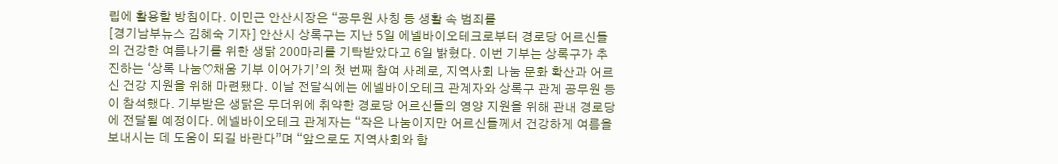립에 활용할 방침이다. 이민근 안산시장은 “공무원 사칭 등 생활 속 범죄를
[경기남부뉴스 김혜숙 기자] 안산시 상록구는 지난 5일 에넬바이오테크로부터 경로당 어르신들의 건강한 여름나기를 위한 생닭 200마리를 기탁받았다고 6일 밝혔다. 이번 기부는 상록구가 추진하는 ‘상록 나눔♡채움 기부 이어가기’의 첫 번째 참여 사례로, 지역사회 나눔 문화 확산과 어르신 건강 지원을 위해 마련됐다. 이날 전달식에는 에넬바이오테크 관계자와 상록구 관계 공무원 등이 참석했다. 기부받은 생닭은 무더위에 취약한 경로당 어르신들의 영양 지원을 위해 관내 경로당에 전달될 예정이다. 에넬바이오테크 관계자는 “작은 나눔이지만 어르신들께서 건강하게 여름을 보내시는 데 도움이 되길 바란다”며 “앞으로도 지역사회와 함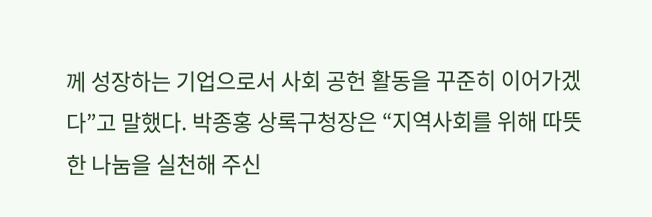께 성장하는 기업으로서 사회 공헌 활동을 꾸준히 이어가겠다”고 말했다. 박종홍 상록구청장은 “지역사회를 위해 따뜻한 나눔을 실천해 주신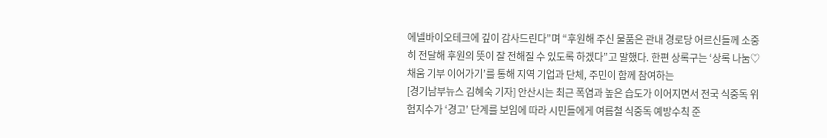에넬바이오테크에 깊이 감사드린다”며 “후원해 주신 물품은 관내 경로당 어르신들께 소중히 전달해 후원의 뜻이 잘 전해질 수 있도록 하겠다”고 말했다. 한편 상록구는 ‘상록 나눔♡채움 기부 이어가기’를 통해 지역 기업과 단체, 주민이 함께 참여하는
[경기남부뉴스 김혜숙 기자] 안산시는 최근 폭염과 높은 습도가 이어지면서 전국 식중독 위험지수가 ‘경고’ 단계를 보임에 따라 시민들에게 여름철 식중독 예방수칙 준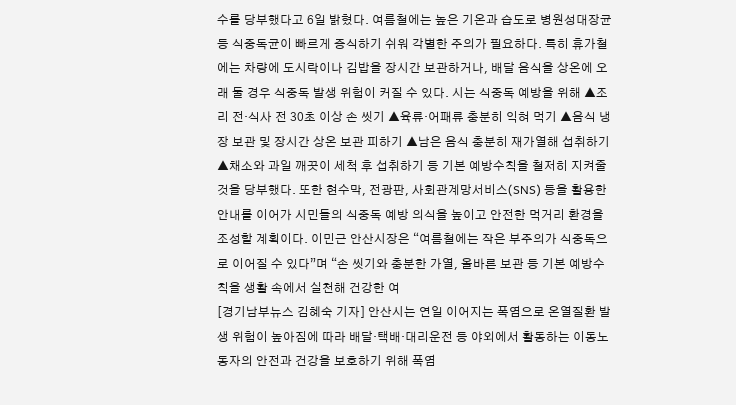수를 당부했다고 6일 밝혔다. 여름철에는 높은 기온과 습도로 병원성대장균 등 식중독균이 빠르게 증식하기 쉬워 각별한 주의가 필요하다. 특히 휴가철에는 차량에 도시락이나 김밥을 장시간 보관하거나, 배달 음식을 상온에 오래 둘 경우 식중독 발생 위험이 커질 수 있다. 시는 식중독 예방을 위해 ▲조리 전·식사 전 30초 이상 손 씻기 ▲육류·어패류 충분히 익혀 먹기 ▲음식 냉장 보관 및 장시간 상온 보관 피하기 ▲남은 음식 충분히 재가열해 섭취하기 ▲채소와 과일 깨끗이 세척 후 섭취하기 등 기본 예방수칙을 철저히 지켜줄 것을 당부했다. 또한 현수막, 전광판, 사회관계망서비스(SNS) 등을 활용한 안내를 이어가 시민들의 식중독 예방 의식을 높이고 안전한 먹거리 환경을 조성할 계획이다. 이민근 안산시장은 “여름철에는 작은 부주의가 식중독으로 이어질 수 있다”며 “손 씻기와 충분한 가열, 올바른 보관 등 기본 예방수칙을 생활 속에서 실천해 건강한 여
[경기남부뉴스 김혜숙 기자] 안산시는 연일 이어지는 폭염으로 온열질환 발생 위험이 높아짐에 따라 배달·택배·대리운전 등 야외에서 활동하는 이동노동자의 안전과 건강을 보호하기 위해 폭염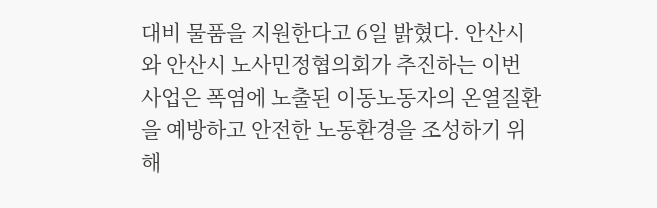대비 물품을 지원한다고 6일 밝혔다. 안산시와 안산시 노사민정협의회가 추진하는 이번 사업은 폭염에 노출된 이동노동자의 온열질환을 예방하고 안전한 노동환경을 조성하기 위해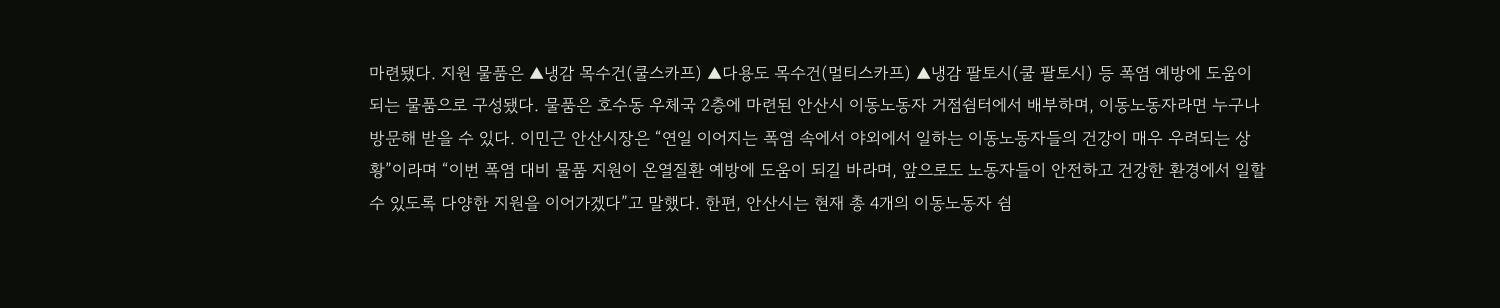마련됐다. 지원 물품은 ▲냉감 목수건(쿨스카프) ▲다용도 목수건(멀티스카프) ▲냉감 팔토시(쿨 팔토시) 등 폭염 예방에 도움이 되는 물품으로 구성됐다. 물품은 호수동 우체국 2층에 마련된 안산시 이동노동자 거점쉼터에서 배부하며, 이동노동자라면 누구나 방문해 받을 수 있다. 이민근 안산시장은 “연일 이어지는 폭염 속에서 야외에서 일하는 이동노동자들의 건강이 매우 우려되는 상황”이라며 “이번 폭염 대비 물품 지원이 온열질환 예방에 도움이 되길 바라며, 앞으로도 노동자들이 안전하고 건강한 환경에서 일할 수 있도록 다양한 지원을 이어가겠다”고 말했다. 한편, 안산시는 현재 총 4개의 이동노동자 쉼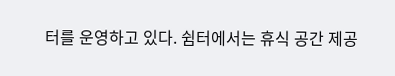터를 운영하고 있다. 쉼터에서는 휴식 공간 제공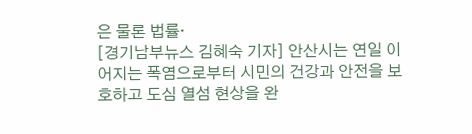은 물론 법률·
[경기남부뉴스 김혜숙 기자] 안산시는 연일 이어지는 폭염으로부터 시민의 건강과 안전을 보호하고 도심 열섬 현상을 완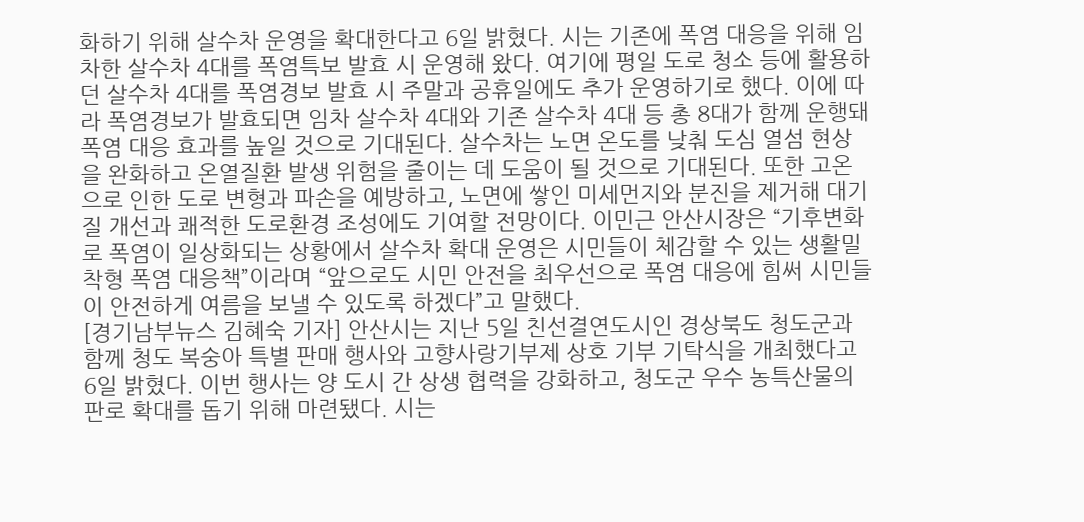화하기 위해 살수차 운영을 확대한다고 6일 밝혔다. 시는 기존에 폭염 대응을 위해 임차한 살수차 4대를 폭염특보 발효 시 운영해 왔다. 여기에 평일 도로 청소 등에 활용하던 살수차 4대를 폭염경보 발효 시 주말과 공휴일에도 추가 운영하기로 했다. 이에 따라 폭염경보가 발효되면 임차 살수차 4대와 기존 살수차 4대 등 총 8대가 함께 운행돼 폭염 대응 효과를 높일 것으로 기대된다. 살수차는 노면 온도를 낮춰 도심 열섬 현상을 완화하고 온열질환 발생 위험을 줄이는 데 도움이 될 것으로 기대된다. 또한 고온으로 인한 도로 변형과 파손을 예방하고, 노면에 쌓인 미세먼지와 분진을 제거해 대기질 개선과 쾌적한 도로환경 조성에도 기여할 전망이다. 이민근 안산시장은 “기후변화로 폭염이 일상화되는 상황에서 살수차 확대 운영은 시민들이 체감할 수 있는 생활밀착형 폭염 대응책”이라며 “앞으로도 시민 안전을 최우선으로 폭염 대응에 힘써 시민들이 안전하게 여름을 보낼 수 있도록 하겠다”고 말했다.
[경기남부뉴스 김혜숙 기자] 안산시는 지난 5일 친선결연도시인 경상북도 청도군과 함께 청도 복숭아 특별 판매 행사와 고향사랑기부제 상호 기부 기탁식을 개최했다고 6일 밝혔다. 이번 행사는 양 도시 간 상생 협력을 강화하고, 청도군 우수 농특산물의 판로 확대를 돕기 위해 마련됐다. 시는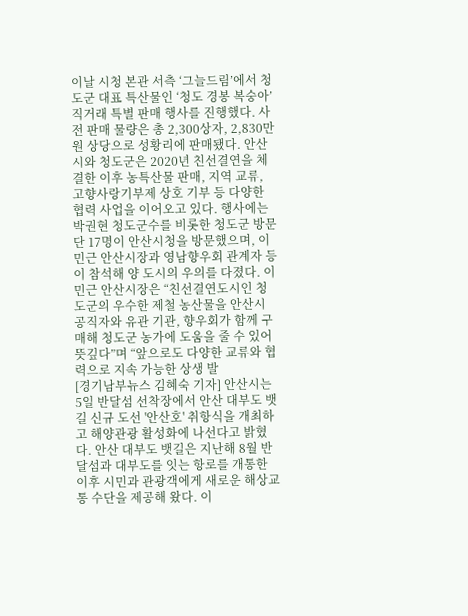이날 시청 본관 서측 ‘그늘드림’에서 청도군 대표 특산물인 ‘청도 경봉 복숭아’ 직거래 특별 판매 행사를 진행했다. 사전 판매 물량은 총 2,300상자, 2,830만 원 상당으로 성황리에 판매됐다. 안산시와 청도군은 2020년 친선결연을 체결한 이후 농특산물 판매, 지역 교류, 고향사랑기부제 상호 기부 등 다양한 협력 사업을 이어오고 있다. 행사에는 박권현 청도군수를 비롯한 청도군 방문단 17명이 안산시청을 방문했으며, 이민근 안산시장과 영남향우회 관계자 등이 참석해 양 도시의 우의를 다졌다. 이민근 안산시장은 “친선결연도시인 청도군의 우수한 제철 농산물을 안산시 공직자와 유관 기관, 향우회가 함께 구매해 청도군 농가에 도움을 줄 수 있어 뜻깊다”며 “앞으로도 다양한 교류와 협력으로 지속 가능한 상생 발
[경기남부뉴스 김혜숙 기자] 안산시는 5일 반달섬 선착장에서 안산 대부도 뱃길 신규 도선 '안산호' 취항식을 개최하고 해양관광 활성화에 나선다고 밝혔다. 안산 대부도 뱃길은 지난해 8월 반달섬과 대부도를 잇는 항로를 개통한 이후 시민과 관광객에게 새로운 해상교통 수단을 제공해 왔다. 이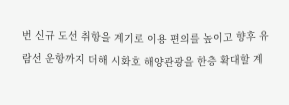번 신규 도선 취항을 계기로 이용 편의를 높이고 향후 유람선 운항까지 더해 시화호 해양관광을 한층 확대할 계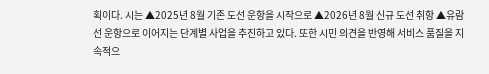획이다. 시는 ▲2025년 8월 기존 도선 운항을 시작으로 ▲2026년 8월 신규 도선 취항 ▲유람선 운항으로 이어지는 단계별 사업을 추진하고 있다. 또한 시민 의견을 반영해 서비스 품질을 지속적으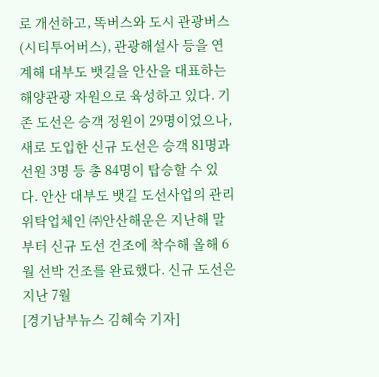로 개선하고, 똑버스와 도시 관광버스(시티투어버스), 관광해설사 등을 연계해 대부도 뱃길을 안산을 대표하는 해양관광 자원으로 육성하고 있다. 기존 도선은 승객 정원이 29명이었으나, 새로 도입한 신규 도선은 승객 81명과 선원 3명 등 총 84명이 탑승할 수 있다. 안산 대부도 뱃길 도선사업의 관리 위탁업체인 ㈜안산해운은 지난해 말부터 신규 도선 건조에 착수해 올해 6월 선박 건조를 완료했다. 신규 도선은 지난 7월
[경기남부뉴스 김혜숙 기자]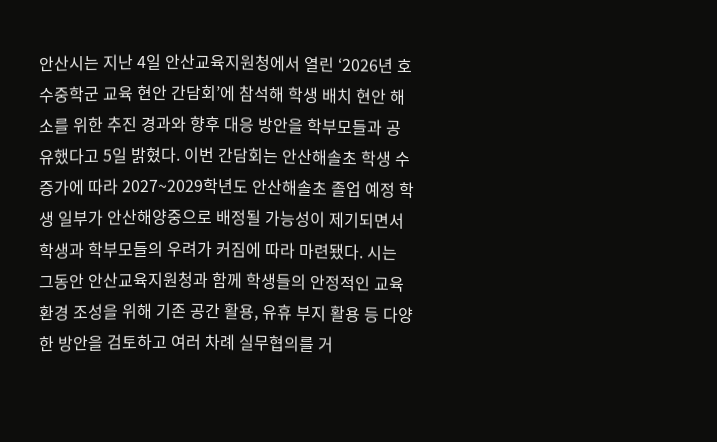안산시는 지난 4일 안산교육지원청에서 열린 ‘2026년 호수중학군 교육 현안 간담회’에 참석해 학생 배치 현안 해소를 위한 추진 경과와 향후 대응 방안을 학부모들과 공유했다고 5일 밝혔다. 이번 간담회는 안산해솔초 학생 수 증가에 따라 2027~2029학년도 안산해솔초 졸업 예정 학생 일부가 안산해양중으로 배정될 가능성이 제기되면서 학생과 학부모들의 우려가 커짐에 따라 마련됐다. 시는 그동안 안산교육지원청과 함께 학생들의 안정적인 교육 환경 조성을 위해 기존 공간 활용, 유휴 부지 활용 등 다양한 방안을 검토하고 여러 차례 실무협의를 거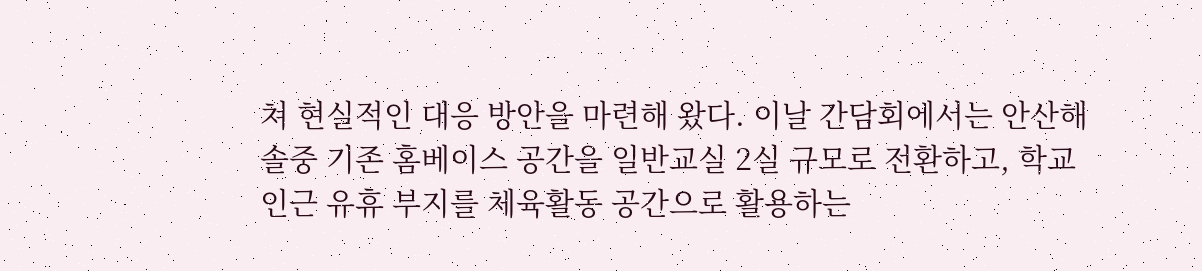쳐 현실적인 대응 방안을 마련해 왔다. 이날 간담회에서는 안산해솔중 기존 홈베이스 공간을 일반교실 2실 규모로 전환하고, 학교 인근 유휴 부지를 체육활동 공간으로 활용하는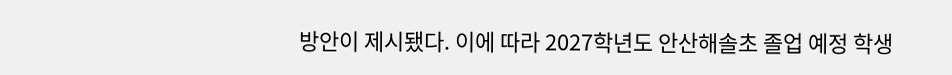방안이 제시됐다. 이에 따라 2027학년도 안산해솔초 졸업 예정 학생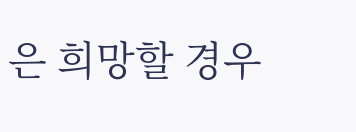은 희망할 경우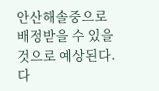안산해솔중으로 배정받을 수 있을 것으로 예상된다. 다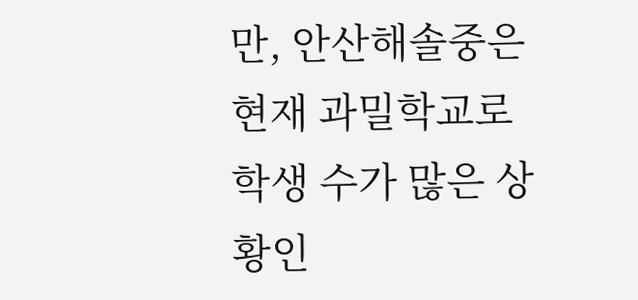만, 안산해솔중은 현재 과밀학교로 학생 수가 많은 상황인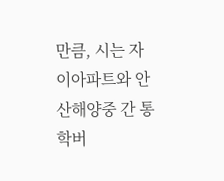만큼, 시는 자이아파트와 안산해양중 간 통학버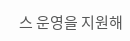스 운영을 지원해